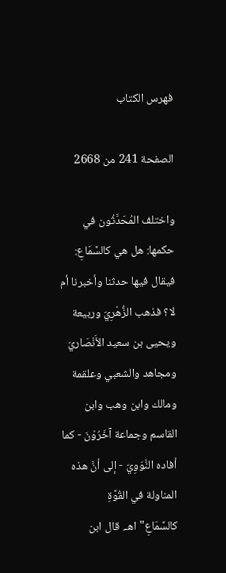فهرس الكتاب

الصفحة 241 من 2668

واختلف المُحَدَّثُون في حكمها: هل هي كالسَّمَاعِ: فيقال فيها حدثنا وأخبرنا أم لا؟ فذهب الزُّهْرِيّ وربيعة ويحيى بن سعيد الأَنْصَاريّ ومجاهد والشعبي وعلقمة ومالك وابن وهب وابن القاسم وجماعة آخَرُوْنَ - كما أفاده النَّوَوِيّ - إلى أنَّ هذه المناولة في القُوَّةِ كالسَّمَاعِ"اهـ. قال ابن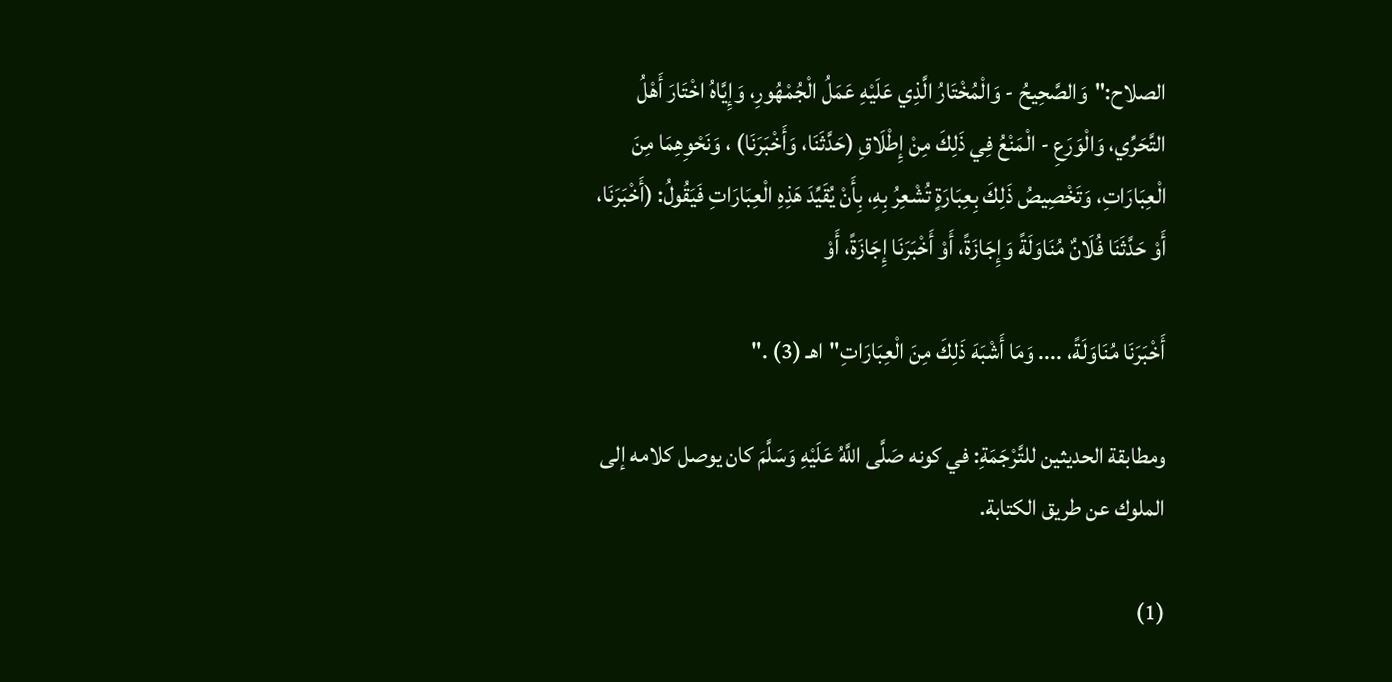الصلاح:"وَالصَّحِيحُ - وَالْمُخْتَارُ الَّذِي عَلَيْهِ عَمَلُ الْجُمْهُورِ، وَإِيَّاهُ اخْتَارَ أَهْلُ التَّحَرِّي، وَالْوَرَعِ - الْمَنْعُ فِي ذَلِكَ مِنْ إِطْلَاقِ (حَدَّثَنَا، وَأَخْبَرَنَا) ، وَنَحْوِهِمَا مِنَ الْعِبَارَاتِ، وَتَخْصِيصُ ذَلِكَ بِعِبَارَةٍ تُشْعِرُ بِهِ، بِأَنْ يُقَيِّدَ هَذِهِ الْعِبَارَاتِ فَيَقُولُ: (أَخْبَرَنَا، أَوْ حَدَّثَنَا فُلَانٌ مُنَاوَلَةً وَإِجَازَةً، أَوْ أَخْبَرَنَا إِجَازَةً، أَوْ

أَخْبَرَنَا مُنَاوَلَةً، .... وَمَا أَشْبَهَ ذَلِكَ مِنَ الْعِبَارَاتِ"اهـ (3) ."

ومطابقة الحديثين للتَّرْجَمَةِ: في كونه صَلَّى اللَّهُ عَلَيْهِ وَسَلَّمَ كان يوصل كلامه إلى الملوك عن طريق الكتابة.

(1)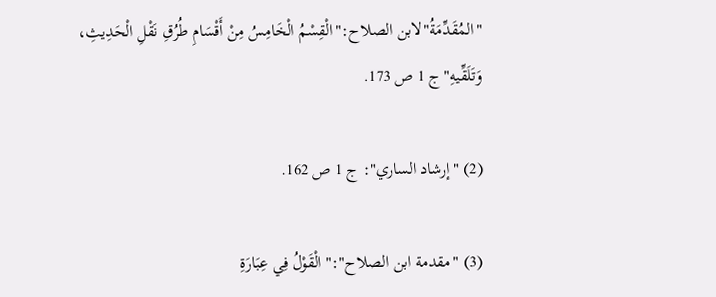"المُقَدِّمَةُ"لابن الصلاح:"الْقِسْمُ الْخَامِسُ مِنْ أَقْسَامِ طُرُقِ نَقْلِ الْحَدِيثِ، وَتَلَقِّيهِ"ج 1 ص 173.

(2) "إرشاد الساري": ج 1 ص 162.

(3) "مقدمة ابن الصلاح":"الْقَوْلُ فِي عِبَارَةِ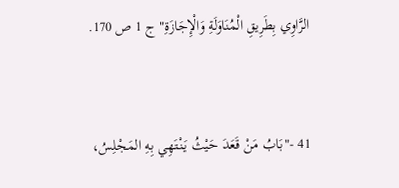الرَّاوِي بِطَرِيقِ الْمُنَاوَلَةِ وَالْإِجَازَةِ"ج 1 ص 170.



41 -"بَابُ مَنْ قَعَدَ حَيْثُ يَنْتَهِي بِهِ المَجْلِسُ،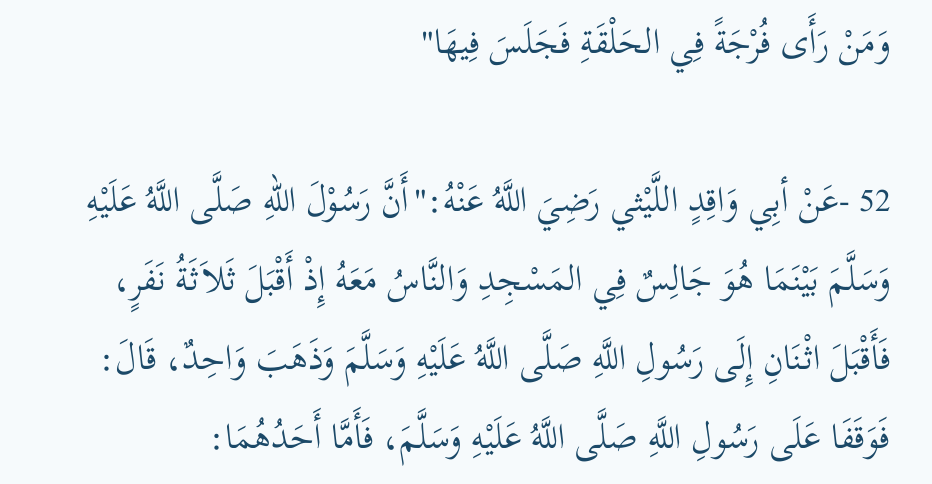وَمَنْ رَأَى فُرْجَةً فِي الحَلْقَةِ فَجَلَسَ فِيهَا"

52 -عَنْ أبِي وَاقِدٍ اللَّيْثي رَضِيَ اللَّهُ عَنْهُ:"أَنَّ رَسُوْلَ اللهِ صَلَّى اللَّهُ عَلَيْهِ وَسَلَّمَ بَيْنَمَا هُوَ جَالِسٌ فِي المَسْجِدِ وَالنَّاسُ مَعَهُ إِذْ أَقْبَلَ ثَلاَثَةُ نَفَرٍ، فَأَقْبَلَ اثْنَانِ إِلَى رَسُولِ اللَّهِ صَلَّى اللَّهُ عَلَيْهِ وَسَلَّمَ وَذَهَبَ وَاحِدٌ، قَالَ: فَوَقَفَا عَلَى رَسُولِ اللَّهِ صَلَّى اللَّهُ عَلَيْهِ وَسَلَّمَ، فَأَمَّا أَحَدُهُمَا: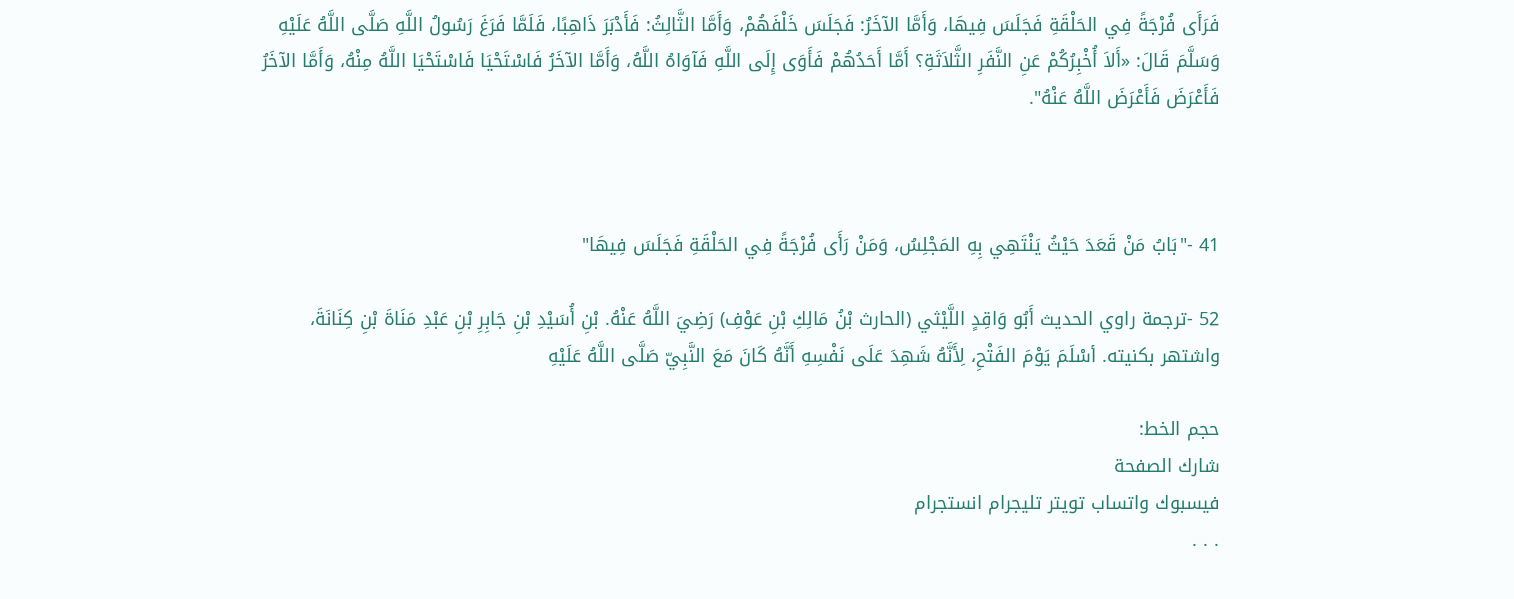فَرَأَى فُرْجَةً فِي الحَلْقَةِ فَجَلَسَ فِيهَا، وَأَمَّا الآخَرُ: فَجَلَسَ خَلْفَهُمْ، وَأَمَّا الثَّالِثُ: فَأَدْبَرَ ذَاهِبًا، فَلَمَّا فَرَغَ رَسُولُ اللَّهِ صَلَّى اللَّهُ عَلَيْهِ وَسَلَّمَ قَالَ: «أَلاَ أُخْبِرُكُمْ عَنِ النَّفَرِ الثَّلاَثَةِ؟ أَمَّا أَحَدُهُمْ فَأَوَى إِلَى اللَّهِ فَآوَاهُ اللَّهُ، وَأَمَّا الآخَرُ فَاسْتَحْيَا فَاسْتَحْيَا اللَّهُ مِنْهُ، وَأَمَّا الآخَرُ فَأَعْرَضَ فَأَعْرَضَ اللَّهُ عَنْهُ".



41 -"بَابُ مَنْ قَعَدَ حَيْثُ يَنْتَهِي بِهِ المَجْلِسُ، وَمَنْ رَأَى فُرْجَةً فِي الحَلْقَةِ فَجَلَسَ فِيهَا"

52 -ترجمة راوي الحديث أَبُو وَاقِدٍ اللَّيْثي (الحارث بْنُ مَالِكِ بْنِ عَوْفِ) رَضِيَ اللَّهُ عَنْهُ. بْنِ أُسَيْدِ بْنِ جَابِرِ بْنِ عَبْدِ مَنَاةَ بْنِ كِنَانَةَ، واشتهر بكنيته. أسْلَمَ يَوْمَ الفَتْحِ، لِأَنَّهُ شَهِدَ عَلَى نَفْسِهِ أَنَّهُ كَانَ مَعَ النَّبِيّ صَلَّى اللَّهُ عَلَيْهِ

حجم الخط:
شارك الصفحة
فيسبوك واتساب تويتر تليجرام انستجرام
. . .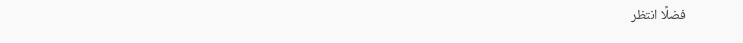فضلًا انتظر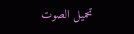تحميل الصوت